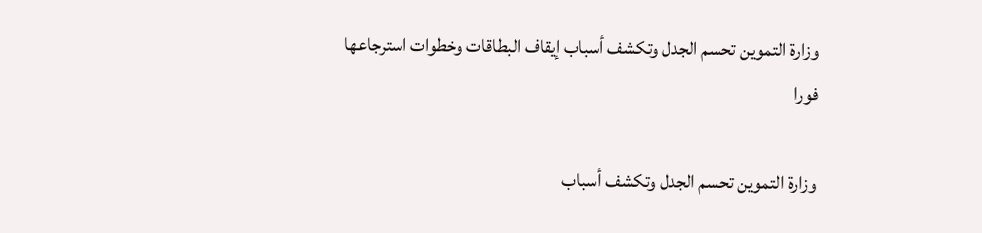وزارة التموين تحسم الجدل وتكشف أسباب إيقاف البطاقات وخطوات استرجاعها فورا

وزارة التموين تحسم الجدل وتكشف أسباب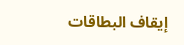إيقاف البطاقات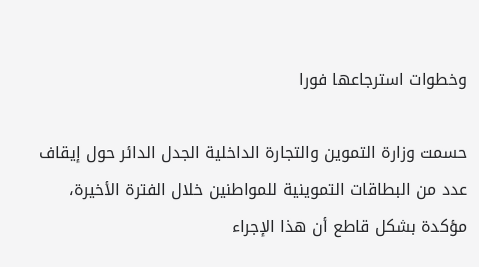وخطوات استرجاعها فورا

حسمت وزارة التموين والتجارة الداخلية الجدل الدائر حول إيقاف عدد من البطاقات التموينية للمواطنين خلال الفترة الأخيرة، مؤكدة بشكل قاطع أن هذا الإجراء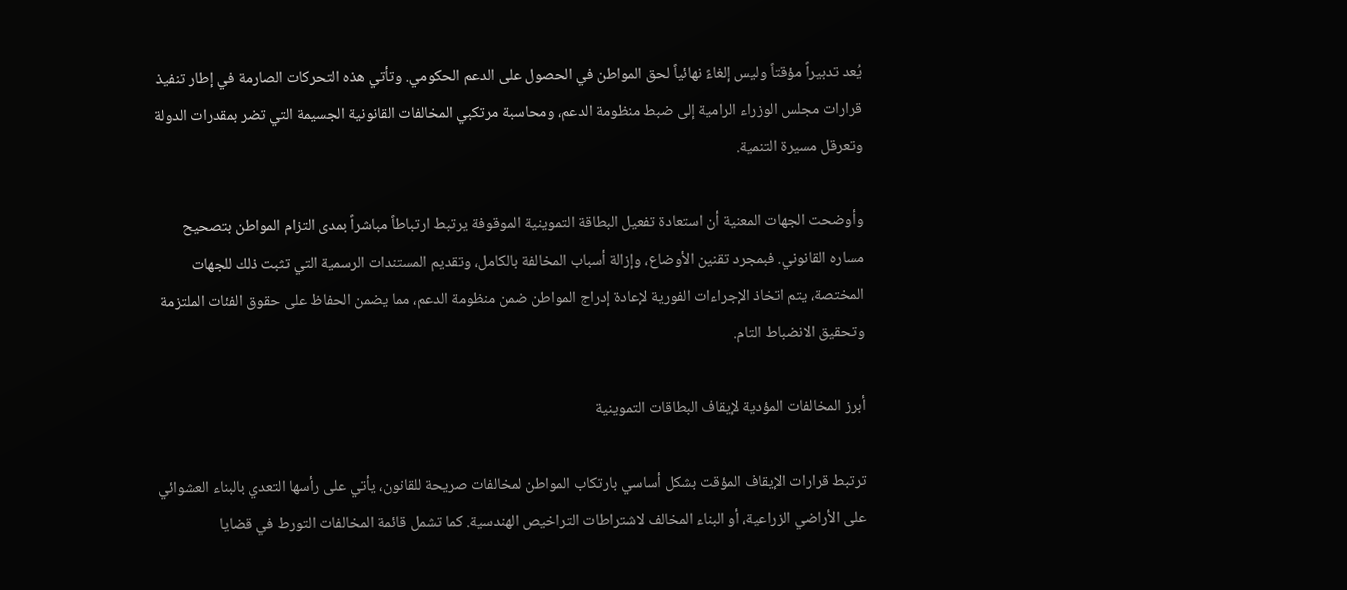يُعد تدبيراً مؤقتاً وليس إلغاءً نهائياً لحق المواطن في الحصول على الدعم الحكومي. وتأتي هذه التحركات الصارمة في إطار تنفيذ قرارات مجلس الوزراء الرامية إلى ضبط منظومة الدعم، ومحاسبة مرتكبي المخالفات القانونية الجسيمة التي تضر بمقدرات الدولة وتعرقل مسيرة التنمية.

وأوضحت الجهات المعنية أن استعادة تفعيل البطاقة التموينية الموقوفة يرتبط ارتباطاً مباشراً بمدى التزام المواطن بتصحيح مساره القانوني. فبمجرد تقنين الأوضاع، وإزالة أسباب المخالفة بالكامل، وتقديم المستندات الرسمية التي تثبت ذلك للجهات المختصة، يتم اتخاذ الإجراءات الفورية لإعادة إدراج المواطن ضمن منظومة الدعم، مما يضمن الحفاظ على حقوق الفئات الملتزمة وتحقيق الانضباط التام.

أبرز المخالفات المؤدية لإيقاف البطاقات التموينية

ترتبط قرارات الإيقاف المؤقت بشكل أساسي بارتكاب المواطن لمخالفات صريحة للقانون، يأتي على رأسها التعدي بالبناء العشوائي على الأراضي الزراعية، أو البناء المخالف لاشتراطات التراخيص الهندسية. كما تشمل قائمة المخالفات التورط في قضايا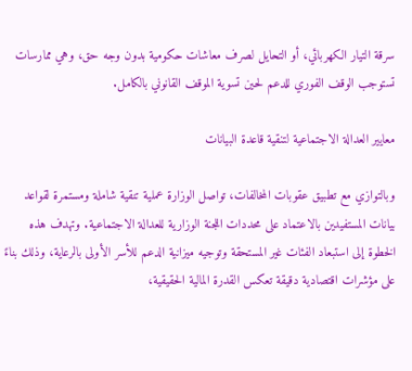سرقة التيار الكهربائي، أو التحايل لصرف معاشات حكومية بدون وجه حق، وهي ممارسات تستوجب الوقف الفوري للدعم لحين تسوية الموقف القانوني بالكامل.

معايير العدالة الاجتماعية لتنقية قاعدة البيانات

وبالتوازي مع تطبيق عقوبات المخالفات، تواصل الوزارة عملية تنقية شاملة ومستمرة لقواعد بيانات المستفيدين بالاعتماد على محددات اللجنة الوزارية للعدالة الاجتماعية. وتهدف هذه الخطوة إلى استبعاد الفئات غير المستحقة وتوجيه ميزانية الدعم للأسر الأولى بالرعاية، وذلك بناءً على مؤشرات اقتصادية دقيقة تعكس القدرة المالية الحقيقية،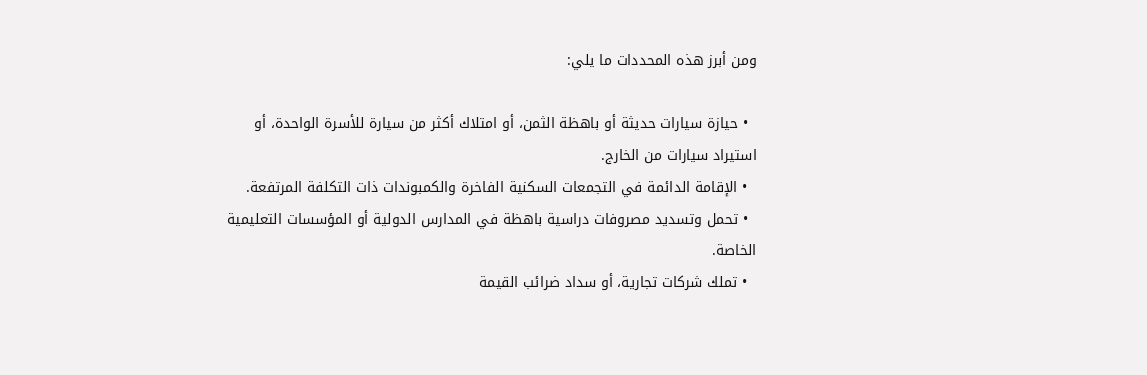ومن أبرز هذه المحددات ما يلي:

  • حيازة سيارات حديثة أو باهظة الثمن، أو امتلاك أكثر من سيارة للأسرة الواحدة، أو استيراد سيارات من الخارج.
  • الإقامة الدائمة في التجمعات السكنية الفاخرة والكمبوندات ذات التكلفة المرتفعة.
  • تحمل وتسديد مصروفات دراسية باهظة في المدارس الدولية أو المؤسسات التعليمية الخاصة.
  • تملك شركات تجارية، أو سداد ضرائب القيمة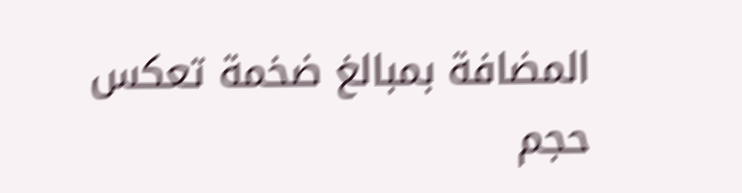المضافة بمبالغ ضخمة تعكس حجم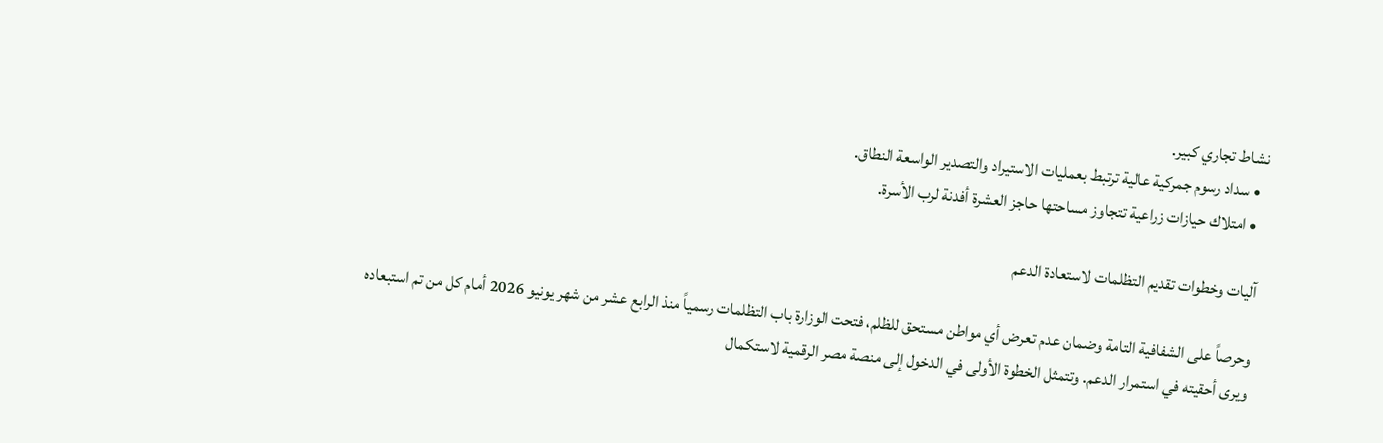نشاط تجاري كبير.
  • سداد رسوم جمركية عالية ترتبط بعمليات الاستيراد والتصدير الواسعة النطاق.
  • امتلاك حيازات زراعية تتجاوز مساحتها حاجز العشرة أفدنة لرب الأسرة.

آليات وخطوات تقديم التظلمات لاستعادة الدعم

وحرصاً على الشفافية التامة وضمان عدم تعرض أي مواطن مستحق للظلم، فتحت الوزارة باب التظلمات رسمياً منذ الرابع عشر من شهر يونيو 2026 أمام كل من تم استبعاده ويرى أحقيته في استمرار الدعم. وتتمثل الخطوة الأولى في الدخول إلى منصة مصر الرقمية لاستكمال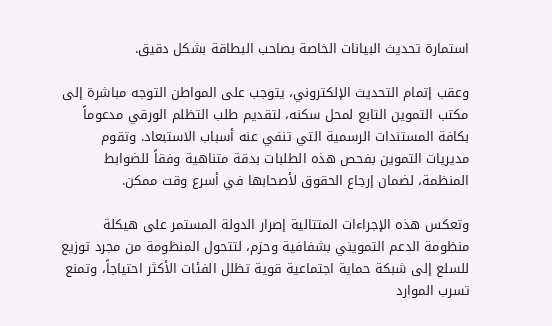استمارة تحديث البيانات الخاصة بصاحب البطاقة بشكل دقيق.

وعقب إتمام التحديث الإلكتروني، يتوجب على المواطن التوجه مباشرة إلى مكتب التموين التابع لمحل سكنه، لتقديم طلب التظلم الورقي مدعوماً بكافة المستندات الرسمية التي تنفي عنه أسباب الاستبعاد. وتقوم مديريات التموين بفحص هذه الطلبات بدقة متناهية وفقاً للضوابط المنظمة، لضمان إرجاع الحقوق لأصحابها في أسرع وقت ممكن.

وتعكس هذه الإجراءات المتتالية إصرار الدولة المستمر على هيكلة منظومة الدعم التمويني بشفافية وحزم، لتتحول المنظومة من مجرد توزيع للسلع إلى شبكة حماية اجتماعية قوية تظلل الفئات الأكثر احتياجاً، وتمنع تسرب الموارد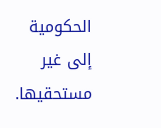الحكومية إلى غير مستحقيها.